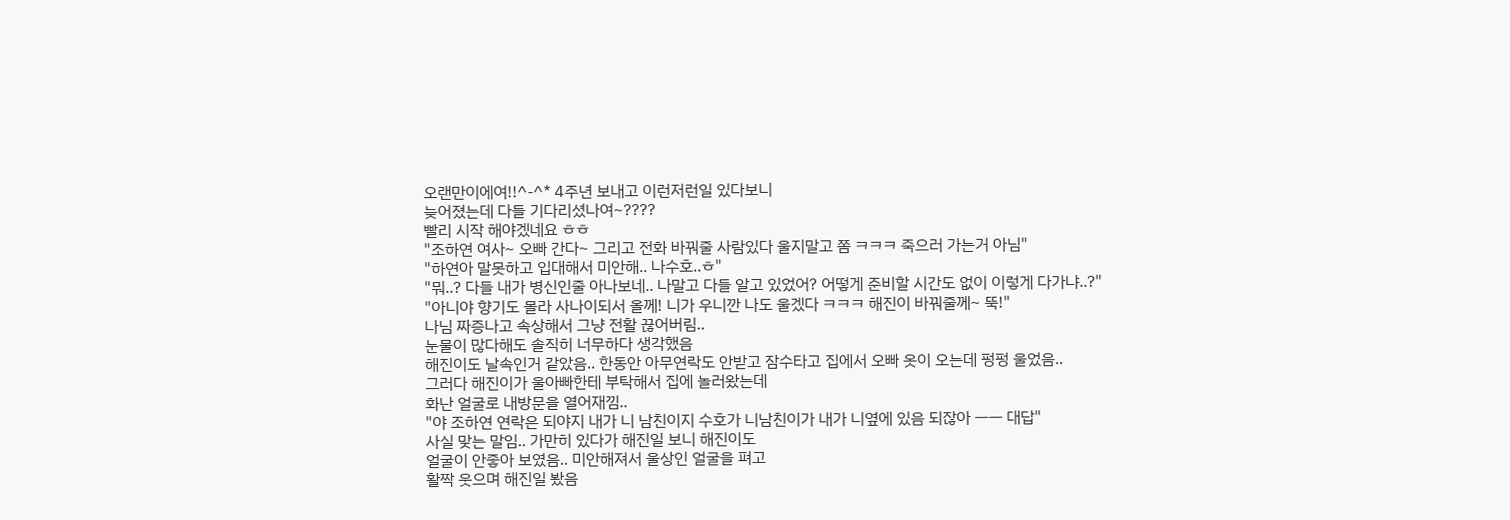오랜만이에여!!^-^* 4주년 보내고 이런저런일 있다보니
늦어졌는데 다들 기다리셨나여~????
빨리 시작 해야겠네요 ㅎㅎ
"조하연 여사~ 오빠 간다~ 그리고 전화 바꿔줄 사람있다 울지말고 쫌 ㅋㅋㅋ 죽으러 가는거 아님"
"하연아 말못하고 입대해서 미안해.. 나수호..ㅎ"
"뭐..? 다들 내가 병신인줄 아나보네.. 나말고 다들 알고 있었어? 어떻게 준비할 시간도 없이 이렇게 다가냐..?"
"아니야 향기도 몰라 사나이되서 올께! 니가 우니깐 나도 울겠다 ㅋㅋㅋ 해진이 바꿔줄께~ 뚝!"
나님 짜증나고 속상해서 그냥 전활 끊어버림..
눈물이 많다해도 솔직히 너무하다 생각했음
해진이도 날속인거 같았음.. 한동안 아무연락도 안받고 잠수타고 집에서 오빠 옷이 오는데 펑펑 울었음..
그러다 해진이가 울아빠한테 부탁해서 집에 놀러왔는데
화난 얼굴로 내방문을 열어재낌..
"야 조하연 연락은 되야지 내가 니 남친이지 수호가 니남친이가 내가 니옆에 있음 되잖아 ㅡㅡ 대답"
사실 맞는 말임.. 가만히 있다가 해진일 보니 해진이도
얼굴이 안좋아 보였음.. 미안해져서 울상인 얼굴을 펴고
활짝 웃으며 해진일 봤음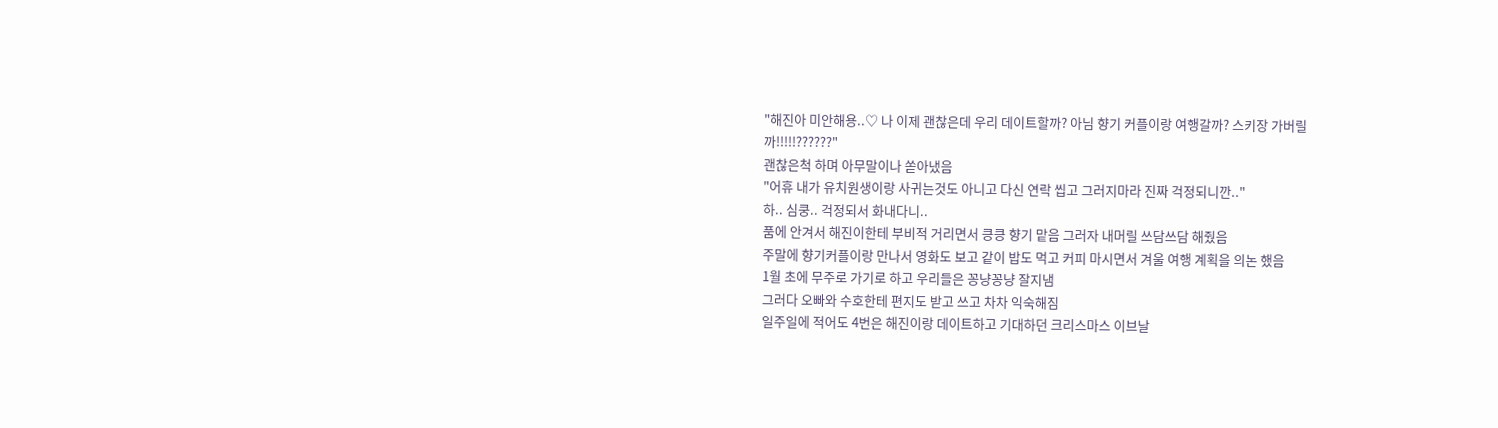"해진아 미안해용..♡ 나 이제 괜찮은데 우리 데이트할까? 아님 향기 커플이랑 여행갈까? 스키장 가버릴까!!!!!??????"
괜찮은척 하며 아무말이나 쏟아냈음
"어휴 내가 유치원생이랑 사귀는것도 아니고 다신 연락 씹고 그러지마라 진짜 걱정되니깐.."
하.. 심쿵.. 걱정되서 화내다니..
품에 안겨서 해진이한테 부비적 거리면서 킁킁 향기 맡음 그러자 내머릴 쓰담쓰담 해줬음
주말에 향기커플이랑 만나서 영화도 보고 같이 밥도 먹고 커피 마시면서 겨울 여행 계획을 의논 했음
1월 초에 무주로 가기로 하고 우리들은 꽁냥꽁냥 잘지냄
그러다 오빠와 수호한테 편지도 받고 쓰고 차차 익숙해짐
일주일에 적어도 4번은 해진이랑 데이트하고 기대하던 크리스마스 이브날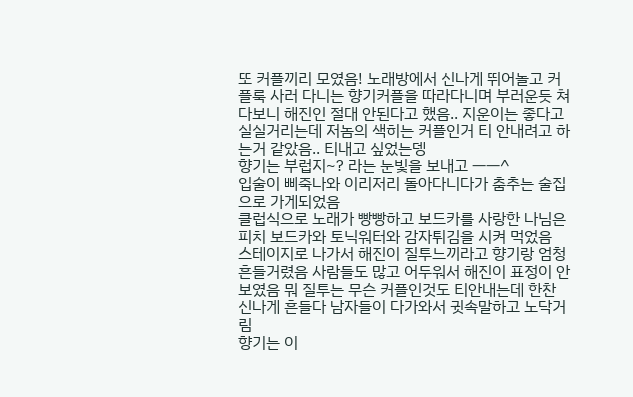또 커플끼리 모였음! 노래방에서 신나게 뛰어놀고 커플룩 사러 다니는 향기커플을 따라다니며 부러운듯 쳐다보니 해진인 절대 안된다고 했음.. 지운이는 좋다고 실실거리는데 저놈의 색히는 커플인거 티 안내려고 하는거 같았음.. 티내고 싶었는뎅
향기는 부럽지~? 라는 눈빛을 보내고 ㅡㅡ^
입술이 삐죽나와 이리저리 돌아다니다가 춤추는 술집으로 가게되었음
클럽식으로 노래가 빵빵하고 보드카를 사랑한 나님은 피치 보드카와 토닉워터와 감자튀김을 시켜 먹었음
스테이지로 나가서 해진이 질투느끼라고 향기랑 엄청 흔들거렸음 사람들도 많고 어두워서 해진이 표정이 안보였음 뭐 질투는 무슨 커플인것도 티안내는데 한찬 신나게 흔들다 남자들이 다가와서 귓속말하고 노닥거림
향기는 이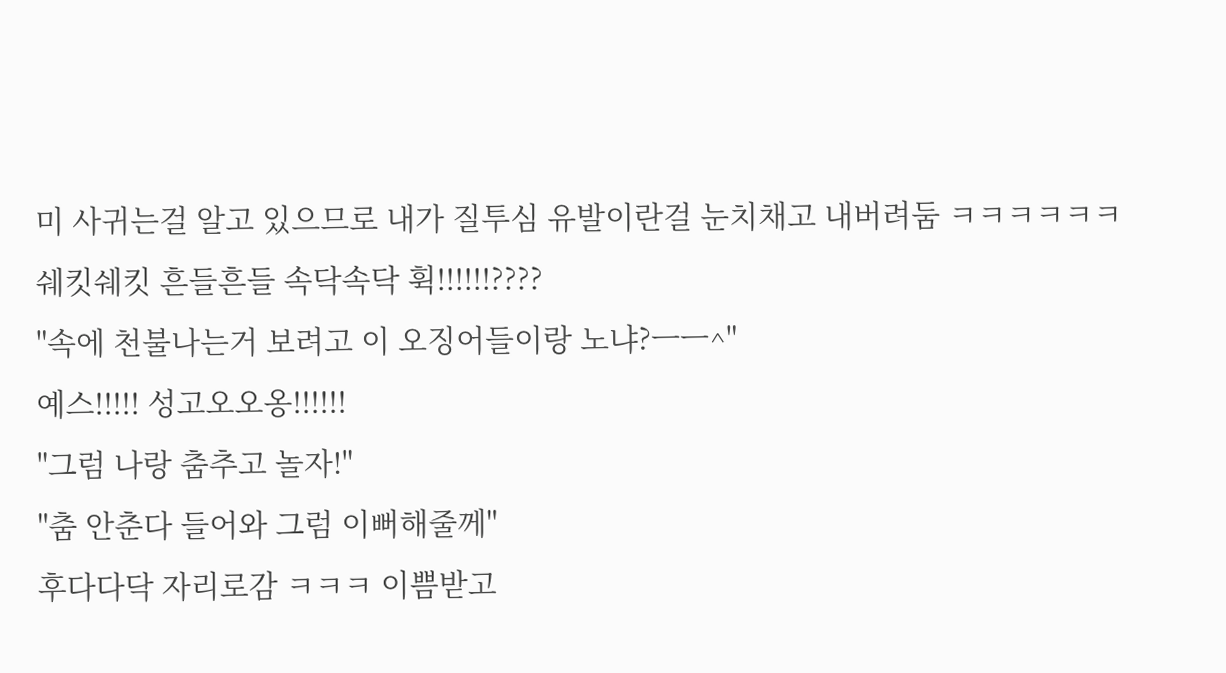미 사귀는걸 알고 있으므로 내가 질투심 유발이란걸 눈치채고 내버려둠 ㅋㅋㅋㅋㅋㅋ
쉐킷쉐킷 흔들흔들 속닥속닥 휙!!!!!!????
"속에 천불나는거 보려고 이 오징어들이랑 노냐?ㅡㅡ^"
예스!!!!! 성고오오옹!!!!!!
"그럼 나랑 춤추고 놀자!"
"춤 안춘다 들어와 그럼 이뻐해줄께"
후다다닥 자리로감 ㅋㅋㅋ 이쁨받고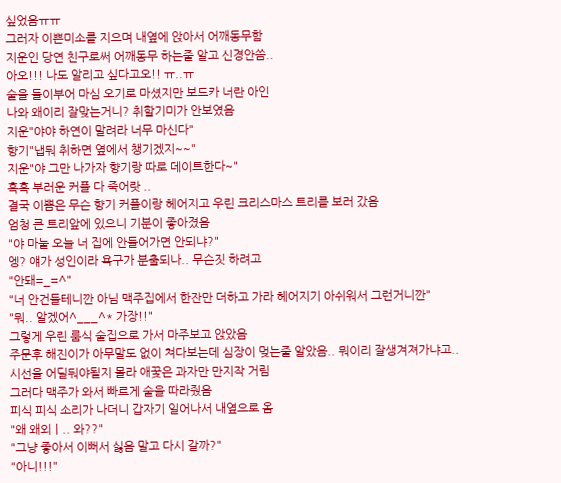싶었음ㅠㅠ
그러자 이쁜미소를 지으며 내옆에 앉아서 어깨동무함
지운인 당연 친구로써 어깨동무 하는줄 알고 신경안씀..
아오!!! 나도 알리고 싶다고오!! ㅠ..ㅠ
술을 들이부어 마심 오기로 마셨지만 보드카 너란 아인
나와 왜이리 잘맞는거니? 취할기미가 안보였음
지운"야야 하연이 말려라 너무 마신다"
향기"냅둬 취하면 옆에서 챙기겠지~~"
지운"야 그만 나가자 향기랑 따로 데이트한다~"
흑흑 부러운 커플 다 죽어랏 ..
결국 이쁨은 무슨 향기 커플이랑 헤어지고 우린 크리스마스 트리를 보러 갔음
엄청 큰 트리앞에 있으니 기분이 좋아졌음
"야 마눌 오늘 너 집에 안들어가면 안되냐?"
엥? 얘가 성인이라 욕구가 분출되나.. 무슨짓 하려고
"안돼=_=^"
"너 안건들테니깐 아님 맥주집에서 한잔만 더하고 가라 헤어지기 아쉬워서 그런거니깐"
"뭐.. 알겠어^___^* 가장!!"
그렇게 우린 룸식 술집으로 가서 마주보고 앉았음
주문후 해진이가 아무말도 없이 쳐다보는데 심장이 멎는줄 알았음.. 뭐이리 잘생겨져가냐고..
시선을 어딜둬야될지 몰라 애꿎은 과자만 만지작 거림
그러다 맥주가 와서 빠르게 술을 따라줬음
피식 피식 소리가 나더니 갑자기 일어나서 내옆으로 옴
"왜 왜외ㅣ.. 와??"
"그냥 좋아서 이뻐서 싫음 말고 다시 갈까?"
"아니!!!"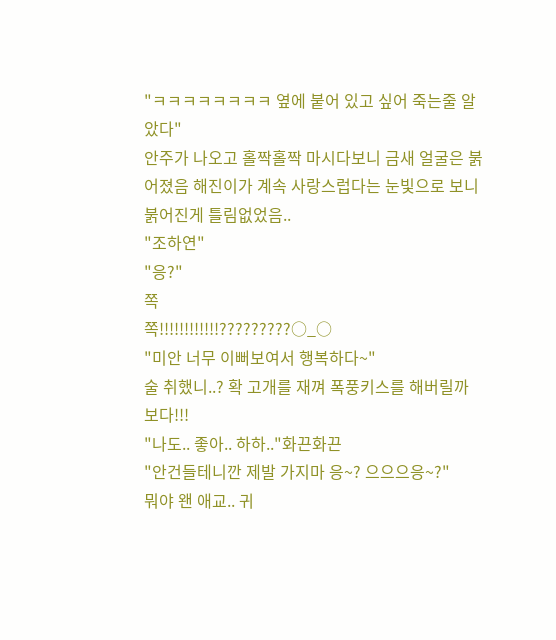"ㅋㅋㅋㅋㅋㅋㅋㅋ 옆에 붙어 있고 싶어 죽는줄 알았다"
안주가 나오고 홀짝홀짝 마시다보니 금새 얼굴은 붉어졌음 해진이가 계속 사랑스럽다는 눈빛으로 보니 붉어진게 틀림없었음..
"조하연"
"응?"
쪽
쪽!!!!!!!!!!!!?????????○_○
"미안 너무 이뻐보여서 행복하다~"
술 취했니..? 확 고개를 재껴 폭풍키스를 해버릴까보다!!!
"나도.. 좋아.. 하하.."화끈화끈
"안건들테니깐 제발 가지마 응~? 으으으응~?"
뭐야 왠 애교.. 귀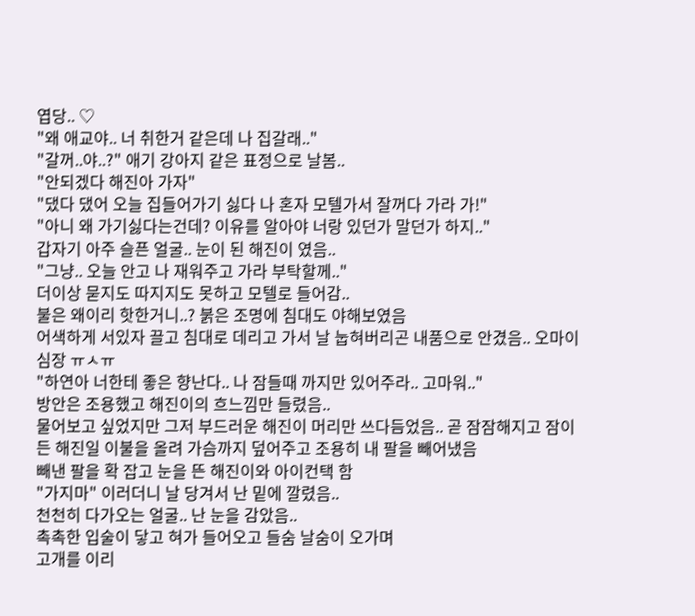엽당.. ♡
"왜 애교야.. 너 취한거 같은데 나 집갈래.."
"갈꺼..야..?" 애기 강아지 같은 표정으로 날봄..
"안되겠다 해진아 가자"
"댔다 댔어 오늘 집들어가기 싫다 나 혼자 모텔가서 잘꺼다 가라 가!"
"아니 왜 가기싫다는건데? 이유를 알아야 너랑 있던가 말던가 하지.."
갑자기 아주 슬픈 얼굴.. 눈이 된 해진이 였음..
"그냥.. 오늘 안고 나 재워주고 가라 부탁할께.."
더이상 묻지도 따지지도 못하고 모텔로 들어감..
불은 왜이리 핫한거니..? 붉은 조명에 침대도 야해보였음
어색하게 서있자 끌고 침대로 데리고 가서 날 눕혀버리곤 내품으로 안겼음.. 오마이 심장 ㅠㅅㅠ
"하연아 너한테 좋은 향난다.. 나 잠들때 까지만 있어주라.. 고마워.."
방안은 조용했고 해진이의 흐느낌만 들렸음..
물어보고 싶었지만 그저 부드러운 해진이 머리만 쓰다듬었음.. 곧 잠잠해지고 잠이 든 해진일 이불을 올려 가슴까지 덮어주고 조용히 내 팔을 빼어냈음
빼낸 팔을 확 잡고 눈을 뜬 해진이와 아이컨택 함
"가지마" 이러더니 날 당겨서 난 밑에 깔렸음..
천천히 다가오는 얼굴.. 난 눈을 감았음..
촉촉한 입술이 닿고 혀가 들어오고 들숨 날숨이 오가며
고개를 이리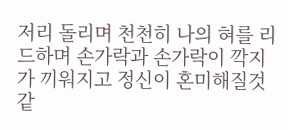저리 돌리며 천천히 나의 혀를 리드하며 손가락과 손가락이 깍지가 끼워지고 정신이 혼미해질것 같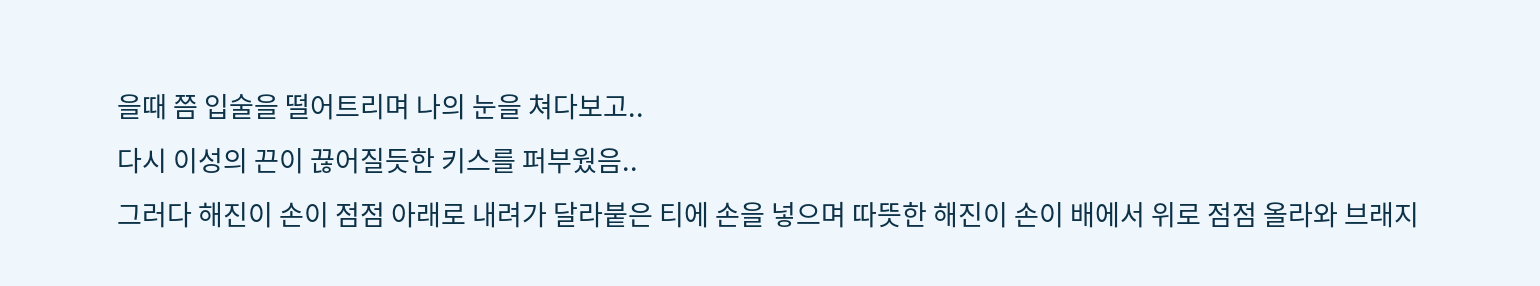을때 쯤 입술을 떨어트리며 나의 눈을 쳐다보고..
다시 이성의 끈이 끊어질듯한 키스를 퍼부웠음..
그러다 해진이 손이 점점 아래로 내려가 달라붙은 티에 손을 넣으며 따뜻한 해진이 손이 배에서 위로 점점 올라와 브래지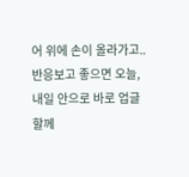어 위에 손이 올라가고..
반응보고 좋으면 오늘, 내일 안으로 바로 업글
할께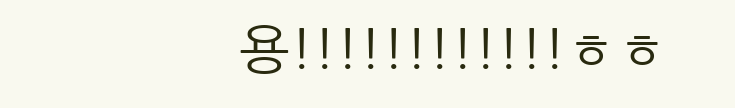용!!!!!!!!!!!!ㅎㅎ